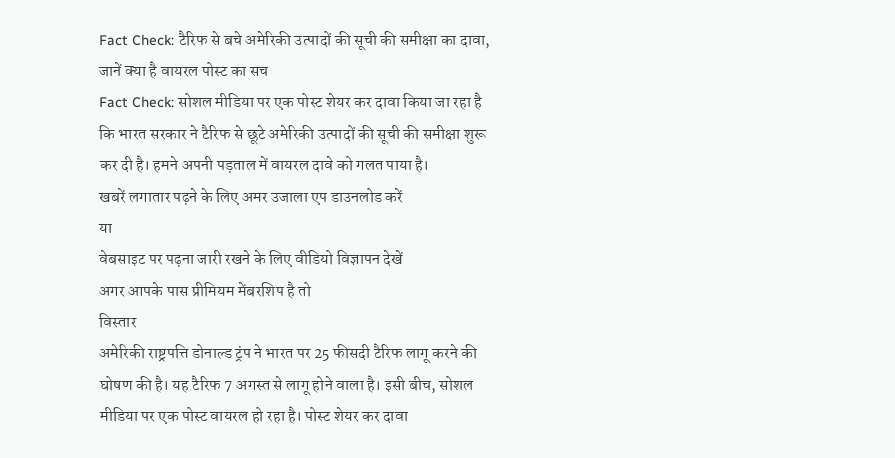Fact Check: टैरिफ से बचे अमेरिकी उत्पादों की सूची की समीक्षा का दावा, जानें क्या है वायरल पोस्ट का सच
Fact Check: सोशल मीडिया पर एक पोस्ट शेयर कर दावा किया जा रहा है कि भारत सरकार ने टैरिफ से छूटे अमेरिकी उत्पादों की सूची की समीक्षा शुरू कर दी है। हमने अपनी पड़ताल में वायरल दावे को गलत पाया है।
खबरें लगातार पढ़ने के लिए अमर उजाला एप डाउनलोड करें
या
वेबसाइट पर पढ़ना जारी रखने के लिए वीडियो विज्ञापन देखें
अगर आपके पास प्रीमियम मेंबरशिप है तो
विस्तार
अमेरिकी राष्ट्रपत्ति डोनाल्ड ट्रंप ने भारत पर 25 फीसदी टैरिफ लागू करने की घोषण की है। यह टैरिफ 7 अगस्त से लागू होने वाला है। इसी बीच, सोशल मीडिया पर एक पोस्ट वायरल हो रहा है। पोस्ट शेयर कर दावा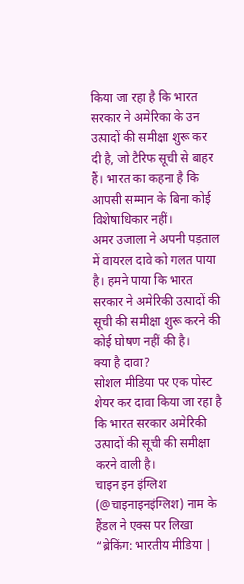किया जा रहा है कि भारत सरकार ने अमेरिका के उन उत्पादों की समीक्षा शुरू कर दी है, जो टैरिफ सूची से बाहर हैं। भारत का कहना है कि आपसी सम्मान के बिना कोई विशेषाधिकार नहीं।
अमर उजाला ने अपनी पड़ताल में वायरल दावे को गलत पाया है। हमने पाया कि भारत सरकार ने अमेरिकी उत्पादों की सूची की समीक्षा शुरू करने की कोई घोषण नहीं की है।
क्या है दावा?
सोशल मीडिया पर एक पोस्ट शेयर कर दावा किया जा रहा है कि भारत सरकार अमेरिकी उत्पादों की सूची की समीक्षा करने वाली है।
चाइन इन इंग्लिश (@चाइनाइनइंग्लिश) नाम के हैंडल ने एक्स पर लिखा “ब्रेकिंग: भारतीय मीडिया |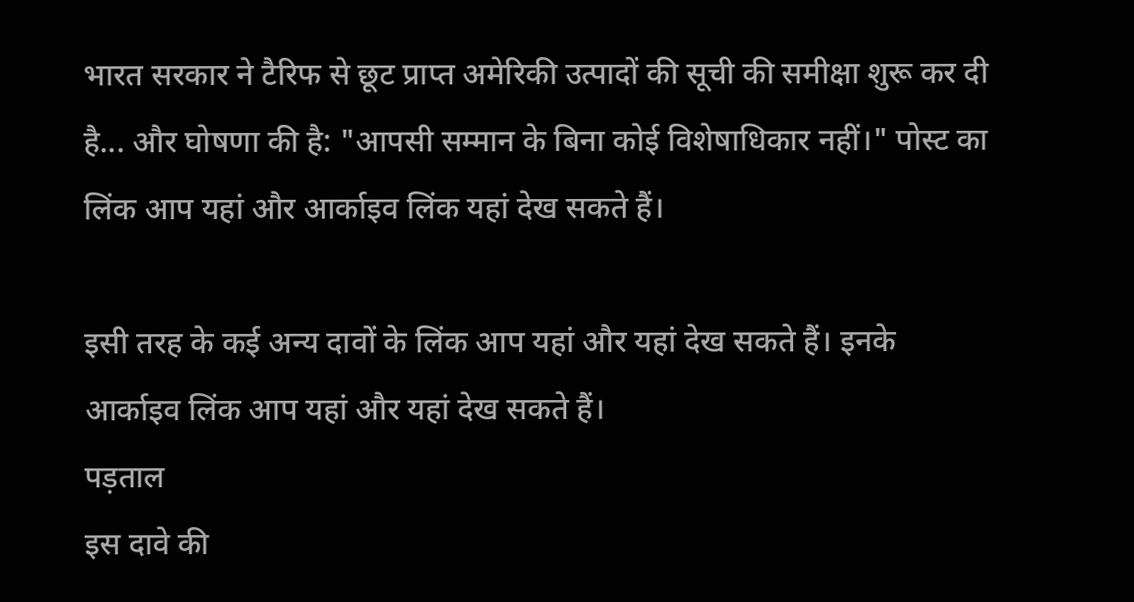भारत सरकार ने टैरिफ से छूट प्राप्त अमेरिकी उत्पादों की सूची की समीक्षा शुरू कर दी है... और घोषणा की है: "आपसी सम्मान के बिना कोई विशेषाधिकार नहीं।" पोस्ट का लिंक आप यहां और आर्काइव लिंक यहां देख सकते हैं।

इसी तरह के कई अन्य दावों के लिंक आप यहां और यहां देख सकते हैं। इनके आर्काइव लिंक आप यहां और यहां देख सकते हैं।
पड़ताल
इस दावे की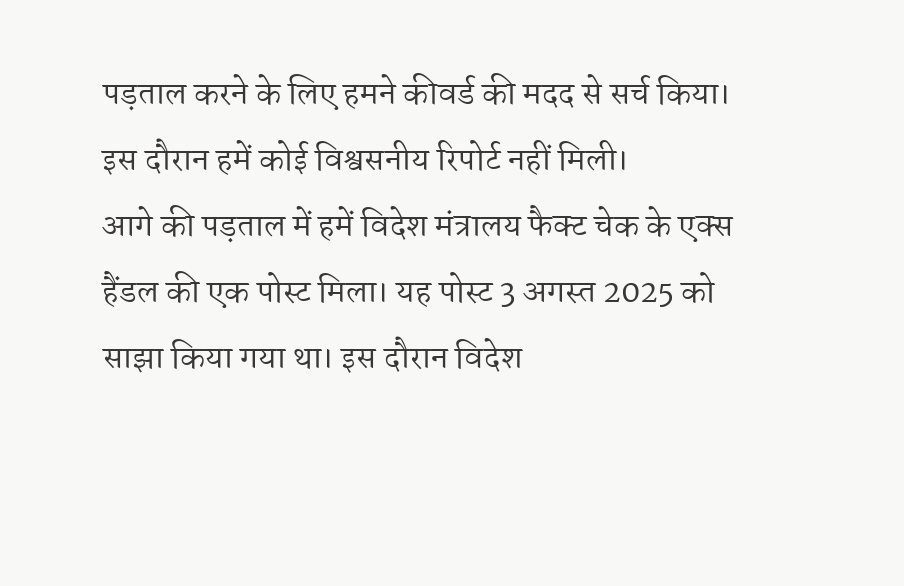पड़ताल करने के लिए हमने कीवर्ड की मदद से सर्च किया। इस दौरान हमें कोई विश्वसनीय रिपोर्ट नहीं मिली।
आगे की पड़ताल में हमें विदेश मंत्रालय फैक्ट चेक के एक्स हैंडल की एक पोस्ट मिला। यह पोस्ट 3 अगस्त 2025 को साझा किया गया था। इस दौरान विदेश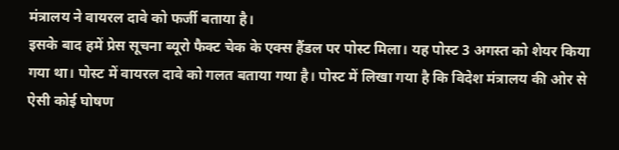मंत्रालय ने वायरल दावे को फर्जी बताया है।
इसके बाद हमें प्रेस सूचना ब्यूरो फैक्ट चेक के एक्स हैंडल पर पोस्ट मिला। यह पोस्ट 3 अगस्त को शेयर किया गया था। पोस्ट में वायरल दावे को गलत बताया गया है। पोस्ट में लिखा गया है कि विदेश मंत्रालय की ओर से ऐसी कोई घोषण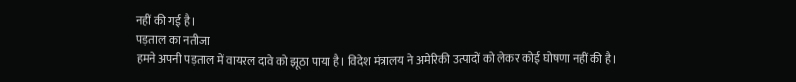नहीं की गई है।
पड़ताल का नतीजा
हमने अपनी पड़ताल में वायरल दावे को झूठा पाया है। विदेश मंत्रालय ने अमेरिकी उत्पादों को लेकर कोई घोषणा नहीं की है।